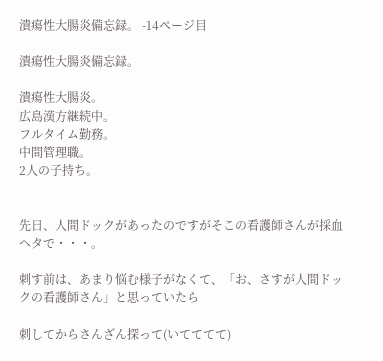潰瘍性大腸炎備忘録。 -14ページ目

潰瘍性大腸炎備忘録。

潰瘍性大腸炎。
広島漢方継続中。
フルタイム勤務。
中間管理職。
2人の子持ち。


先日、人間ドックがあったのですがそこの看護師さんが採血ヘタで・・・。

刺す前は、あまり悩む様子がなくて、「お、さすが人間ドックの看護師さん」と思っていたら

刺してからさんざん探って(いてててて)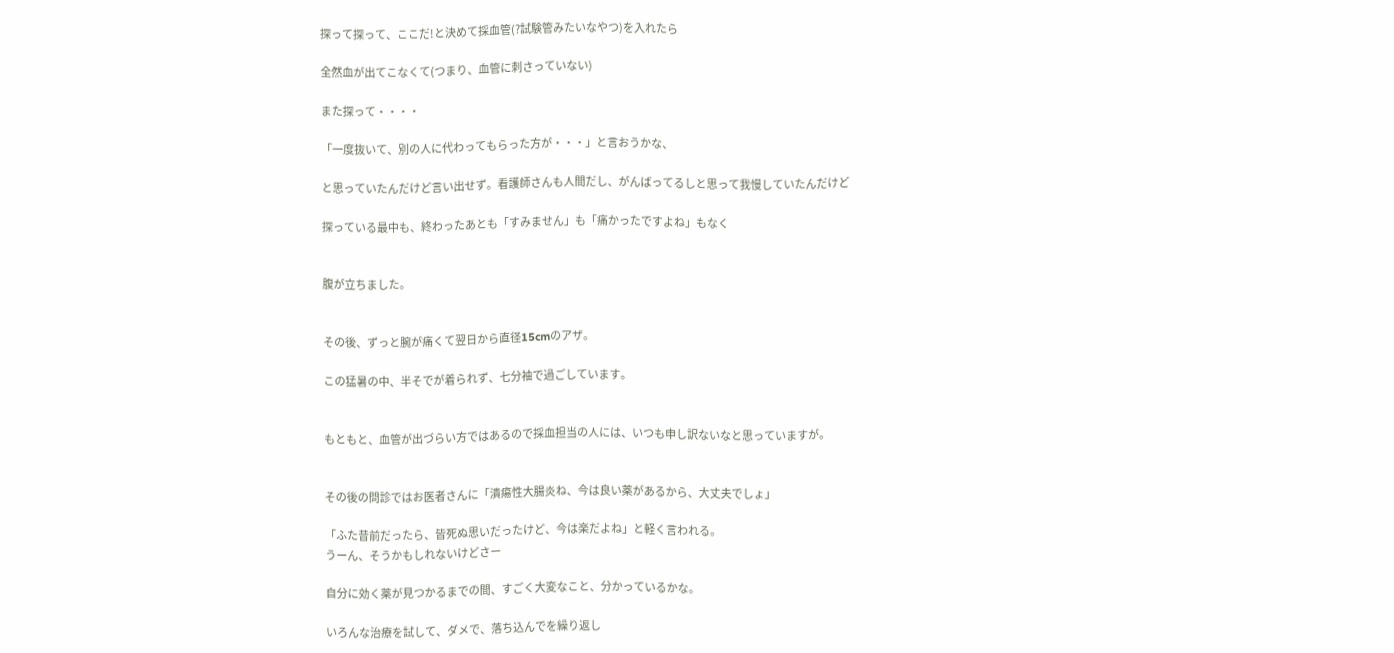探って探って、ここだ!と決めて採血管(?試験管みたいなやつ)を入れたら

全然血が出てこなくて(つまり、血管に刺さっていない)

また探って・・・・

「一度抜いて、別の人に代わってもらった方が・・・」と言おうかな、

と思っていたんだけど言い出せず。看護師さんも人間だし、がんばってるしと思って我慢していたんだけど

探っている最中も、終わったあとも「すみません」も「痛かったですよね」もなく


腹が立ちました。


その後、ずっと腕が痛くて翌日から直径15cmのアザ。

この猛暑の中、半そでが着られず、七分袖で過ごしています。


もともと、血管が出づらい方ではあるので採血担当の人には、いつも申し訳ないなと思っていますが。


その後の問診ではお医者さんに「潰瘍性大腸炎ね、今は良い薬があるから、大丈夫でしょ」

「ふた昔前だったら、皆死ぬ思いだったけど、今は楽だよね」と軽く言われる。
うーん、そうかもしれないけどさー

自分に効く薬が見つかるまでの間、すごく大変なこと、分かっているかな。

いろんな治療を試して、ダメで、落ち込んでを繰り返し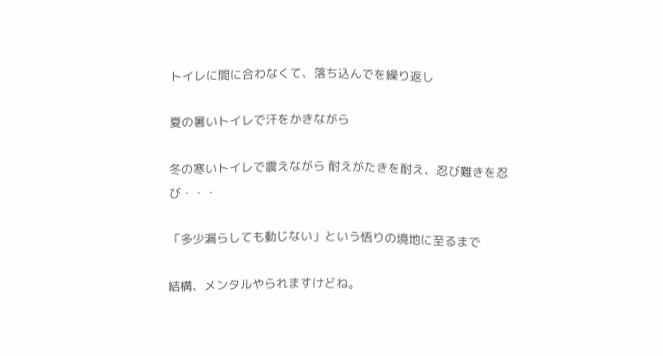トイレに間に合わなくて、落ち込んでを繰り返し

夏の暑いトイレで汗をかきながら

冬の寒いトイレで震えながら 耐えがたきを耐え、忍び難きを忍び・・・

「多少漏らしても動じない」という悟りの境地に至るまで

結構、メンタルやられますけどね。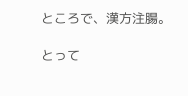ところで、漢方注腸。

とって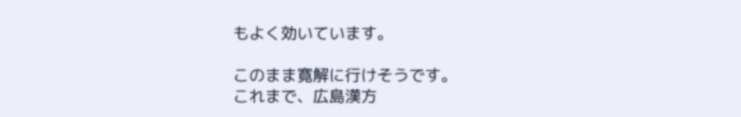もよく効いています。

このまま寛解に行けそうです。
これまで、広島漢方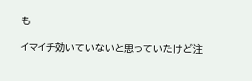も

イマイチ効いていないと思っていたけど注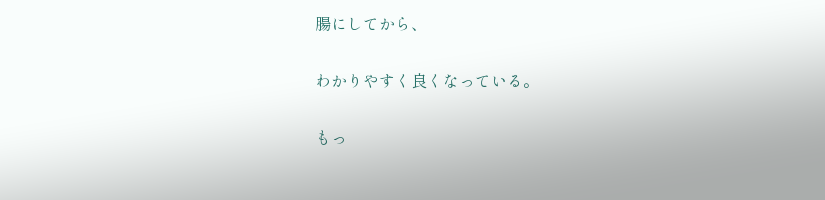腸にしてから、

わかりやすく良くなっている。

もっ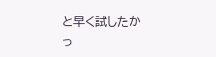と早く試したかっ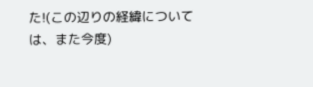た!(この辺りの経緯については、また今度)